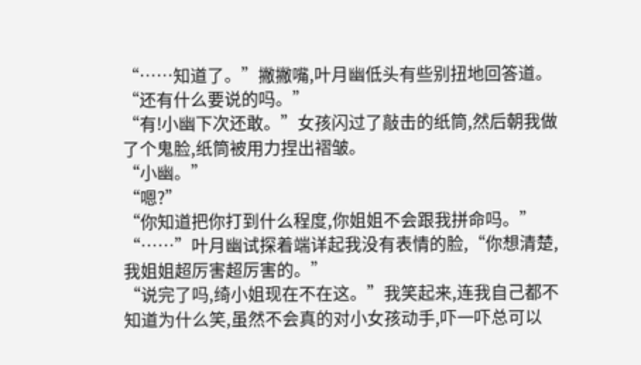“……知道了。”撇撇嘴,叶月幽低头有些别扭地回答道。
“还有什么要说的吗。”
“有!小幽下次还敢。”女孩闪过了敲击的纸筒,然后朝我做了个鬼脸,纸筒被用力捏出褶皱。
“小幽。”
“嗯?”
“你知道把你打到什么程度,你姐姐不会跟我拼命吗。”
“……”叶月幽试探着端详起我没有表情的脸,“你想清楚,我姐姐超厉害超厉害的。”
“说完了吗,绮小姐现在不在这。”我笑起来,连我自己都不知道为什么笑,虽然不会真的对小女孩动手,吓一吓总可以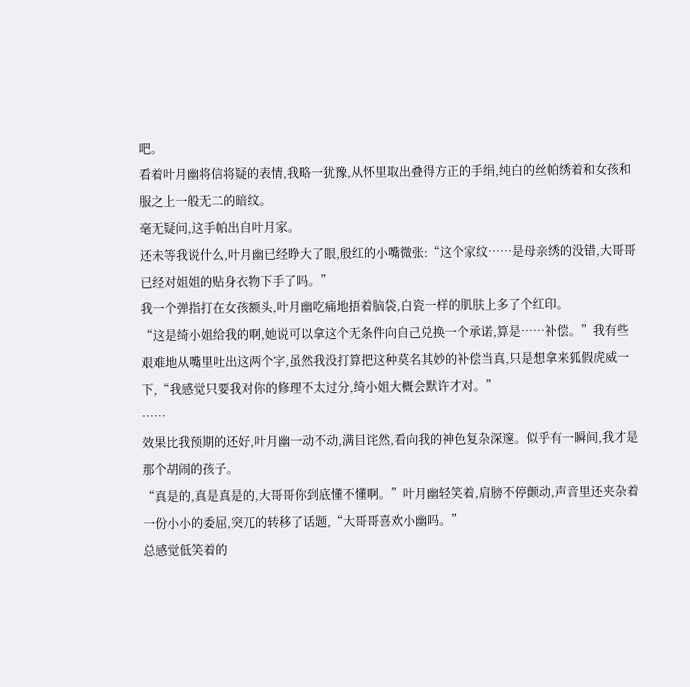吧。
看着叶月幽将信将疑的表情,我略一犹豫,从怀里取出叠得方正的手绢,纯白的丝帕绣着和女孩和服之上一般无二的暗纹。
毫无疑问,这手帕出自叶月家。
还未等我说什么,叶月幽已经睁大了眼,殷红的小嘴微张:“这个家纹……是母亲绣的没错,大哥哥已经对姐姐的贴身衣物下手了吗。”
我一个弹指打在女孩额头,叶月幽吃痛地捂着脑袋,白瓷一样的肌肤上多了个红印。
“这是绮小姐给我的啊,她说可以拿这个无条件向自己兑换一个承诺,算是……补偿。”我有些艰难地从嘴里吐出这两个字,虽然我没打算把这种莫名其妙的补偿当真,只是想拿来狐假虎威一下,“我感觉只要我对你的修理不太过分,绮小姐大概会默许才对。”
……
效果比我预期的还好,叶月幽一动不动,满目诧然,看向我的神色复杂深邃。似乎有一瞬间,我才是那个胡闹的孩子。
“真是的,真是真是的,大哥哥你到底懂不懂啊。”叶月幽轻笑着,肩膀不停颤动,声音里还夹杂着一份小小的委屈,突兀的转移了话题,“大哥哥喜欢小幽吗。”
总感觉低笑着的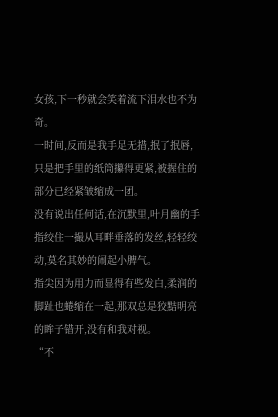女孩,下一秒就会笑着流下泪水也不为奇。
一时间,反而是我手足无措,抿了抿唇,只是把手里的纸筒攥得更紧,被握住的部分已经紧皱缩成一团。
没有说出任何话,在沉默里,叶月幽的手指绞住一撮从耳畔垂落的发丝,轻轻绞动,莫名其妙的闹起小脾气。
指尖因为用力而显得有些发白,柔润的脚趾也蜷缩在一起,那双总是狡黠明亮的眸子错开,没有和我对视。
“不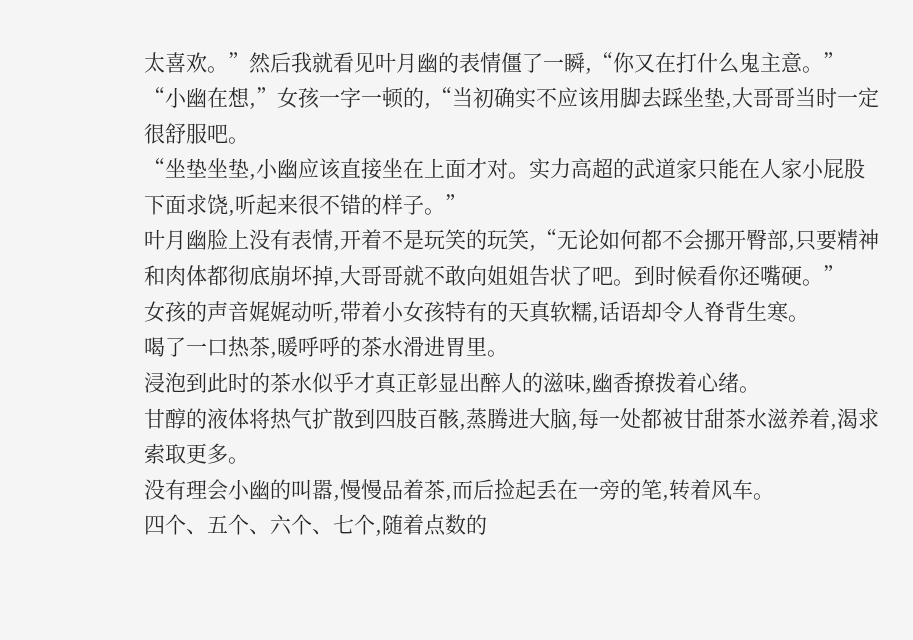太喜欢。”然后我就看见叶月幽的表情僵了一瞬,“你又在打什么鬼主意。”
“小幽在想,”女孩一字一顿的,“当初确实不应该用脚去踩坐垫,大哥哥当时一定很舒服吧。
“坐垫坐垫,小幽应该直接坐在上面才对。实力高超的武道家只能在人家小屁股下面求饶,听起来很不错的样子。”
叶月幽脸上没有表情,开着不是玩笑的玩笑,“无论如何都不会挪开臀部,只要精神和肉体都彻底崩坏掉,大哥哥就不敢向姐姐告状了吧。到时候看你还嘴硬。”
女孩的声音娓娓动听,带着小女孩特有的天真软糯,话语却令人脊背生寒。
喝了一口热茶,暖呼呼的茶水滑进胃里。
浸泡到此时的茶水似乎才真正彰显出醉人的滋味,幽香撩拨着心绪。
甘醇的液体将热气扩散到四肢百骸,蒸腾进大脑,每一处都被甘甜茶水滋养着,渴求索取更多。
没有理会小幽的叫嚣,慢慢品着茶,而后捡起丢在一旁的笔,转着风车。
四个、五个、六个、七个,随着点数的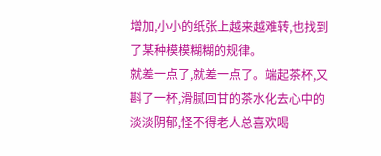增加,小小的纸张上越来越难转,也找到了某种模模糊糊的规律。
就差一点了,就差一点了。端起茶杯,又斟了一杯,滑腻回甘的茶水化去心中的淡淡阴郁,怪不得老人总喜欢喝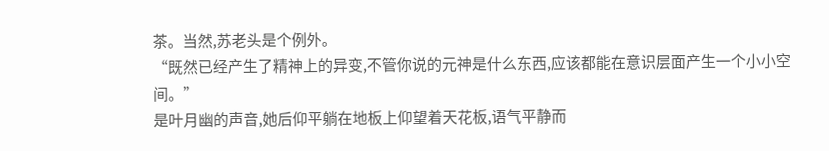茶。当然,苏老头是个例外。
“既然已经产生了精神上的异变,不管你说的元神是什么东西,应该都能在意识层面产生一个小小空间。”
是叶月幽的声音,她后仰平躺在地板上仰望着天花板,语气平静而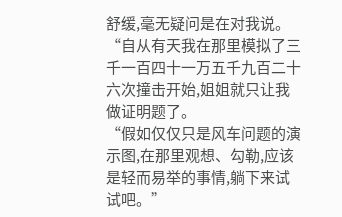舒缓,毫无疑问是在对我说。
“自从有天我在那里模拟了三千一百四十一万五千九百二十六次撞击开始,姐姐就只让我做证明题了。
“假如仅仅只是风车问题的演示图,在那里观想、勾勒,应该是轻而易举的事情,躺下来试试吧。”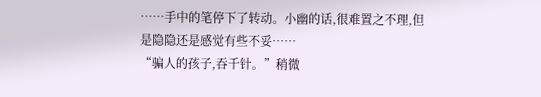……手中的笔停下了转动。小幽的话,很难置之不理,但是隐隐还是感觉有些不妥……
“骗人的孩子,吞千针。”稍微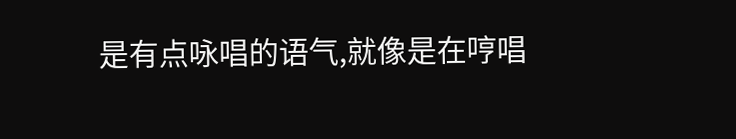是有点咏唱的语气,就像是在哼唱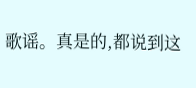歌谣。真是的,都说到这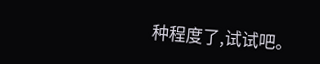种程度了,试试吧。